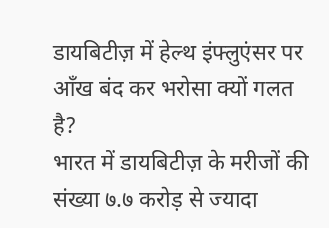डायबिटीज़ में हेल्थ इंफ्लुएंसर पर आँख बंद कर भरोसा क्यों गलत है?
भारत में डायबिटीज़ के मरीजों की संख्या ७.७ करोड़ से ज्यादा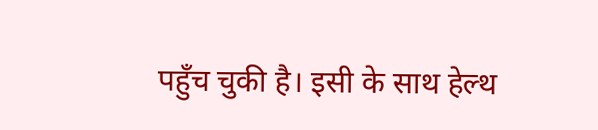पहुँच चुकी है। इसी के साथ हेल्थ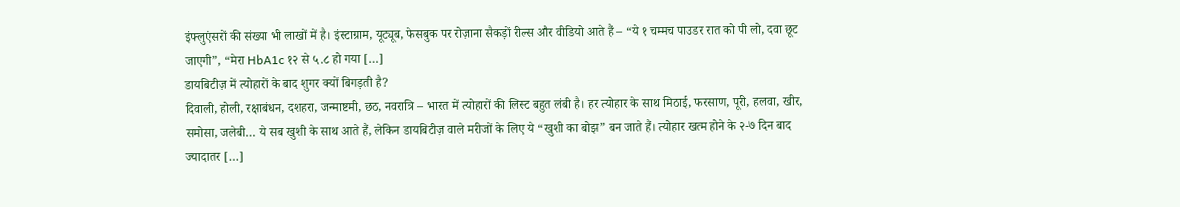इंफ्लुएंसरों की संख्या भी लाखों में है। इंस्टाग्राम, यूट्यूब, फेसबुक पर रोज़ाना सैकड़ों रील्स और वीडियो आते हैं – “ये १ चम्मच पाउडर रात को पी लो, दवा छूट जाएगी”, “मेरा HbA1c १२ से ५.८ हो गया […]
डायबिटीज़ में त्योहारों के बाद शुगर क्यों बिगड़ती है?
दिवाली, होली, रक्षाबंधन, दशहरा, जन्माष्टमी, छठ, नवरात्रि – भारत में त्योहारों की लिस्ट बहुत लंबी है। हर त्योहार के साथ मिठाई, फरसाण, पूरी, हलवा, खीर, समोसा, जलेबी… ये सब खुशी के साथ आते हैं, लेकिन डायबिटीज़ वाले मरीजों के लिए ये “खुशी का बोझ” बन जाते हैं। त्योहार खत्म होने के २-७ दिन बाद ज्यादातर […]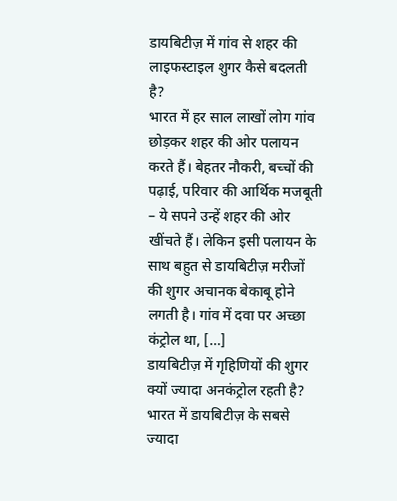डायबिटीज़ में गांव से शहर की लाइफस्टाइल शुगर कैसे बदलती है?
भारत में हर साल लाखों लोग गांव छोड़कर शहर की ओर पलायन करते हैं। बेहतर नौकरी, बच्चों की पढ़ाई, परिवार की आर्थिक मजबूती – ये सपने उन्हें शहर की ओर खींचते हैं। लेकिन इसी पलायन के साथ बहुत से डायबिटीज़ मरीजों की शुगर अचानक बेकाबू होने लगती है। गांव में दवा पर अच्छा कंट्रोल था, […]
डायबिटीज़ में गृहिणियों की शुगर क्यों ज्यादा अनकंट्रोल रहती है?
भारत में डायबिटीज़ के सबसे ज्यादा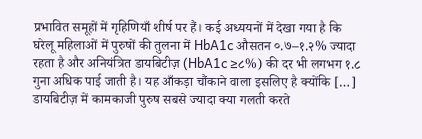प्रभावित समूहों में गृहिणियाँ शीर्ष पर हैं। कई अध्ययनों में देखा गया है कि घरेलू महिलाओं में पुरुषों की तुलना में HbA1c औसतन ०.७–१.२% ज्यादा रहता है और अनियंत्रित डायबिटीज़ (HbA1c ≥८%) की दर भी लगभग १.८ गुना अधिक पाई जाती है। यह आँकड़ा चौंकाने वाला इसलिए है क्योंकि […]
डायबिटीज़ में कामकाजी पुरुष सबसे ज्यादा क्या गलती करते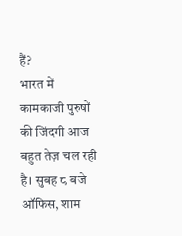हैं?
भारत में कामकाजी पुरुषों की जिंदगी आज बहुत तेज़ चल रही है। सुबह ८ बजे ऑफिस, शाम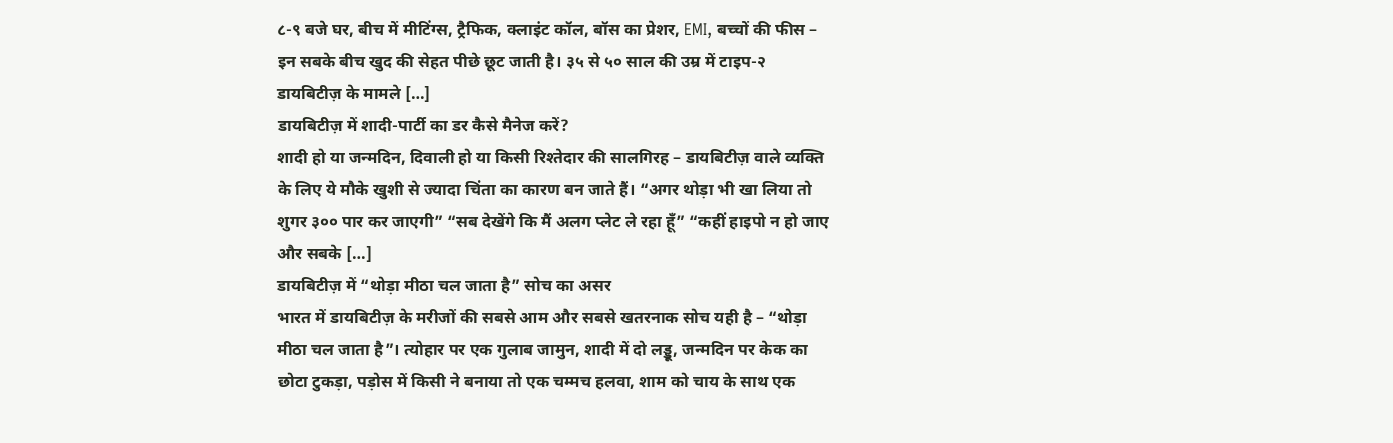८-९ बजे घर, बीच में मीटिंग्स, ट्रैफिक, क्लाइंट कॉल, बॉस का प्रेशर, EMI, बच्चों की फीस – इन सबके बीच खुद की सेहत पीछे छूट जाती है। ३५ से ५० साल की उम्र में टाइप-२ डायबिटीज़ के मामले […]
डायबिटीज़ में शादी-पार्टी का डर कैसे मैनेज करें?
शादी हो या जन्मदिन, दिवाली हो या किसी रिश्तेदार की सालगिरह – डायबिटीज़ वाले व्यक्ति के लिए ये मौके खुशी से ज्यादा चिंता का कारण बन जाते हैं। “अगर थोड़ा भी खा लिया तो शुगर ३०० पार कर जाएगी” “सब देखेंगे कि मैं अलग प्लेट ले रहा हूँ” “कहीं हाइपो न हो जाए और सबके […]
डायबिटीज़ में “थोड़ा मीठा चल जाता है” सोच का असर
भारत में डायबिटीज़ के मरीजों की सबसे आम और सबसे खतरनाक सोच यही है – “थोड़ा मीठा चल जाता है”। त्योहार पर एक गुलाब जामुन, शादी में दो लड्डू, जन्मदिन पर केक का छोटा टुकड़ा, पड़ोस में किसी ने बनाया तो एक चम्मच हलवा, शाम को चाय के साथ एक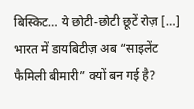बिस्किट… ये छोटी-छोटी छूटें रोज़ […]
भारत में डायबिटीज़ अब “साइलेंट फैमिली बीमारी” क्यों बन गई है?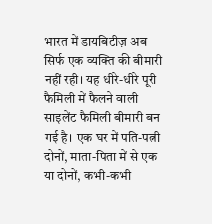भारत में डायबिटीज़ अब सिर्फ एक व्यक्ति की बीमारी नहीं रही। यह धीरे-धीरे पूरी फैमिली में फैलने वाली साइलेंट फैमिली बीमारी बन गई है। एक घर में पति-पत्नी दोनों, माता-पिता में से एक या दोनों, कभी-कभी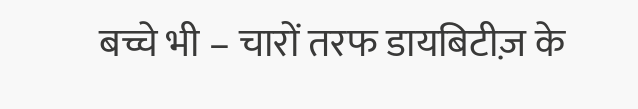बच्चे भी – चारों तरफ डायबिटीज़ के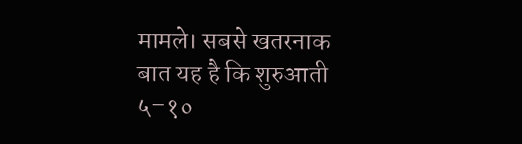मामले। सबसे खतरनाक बात यह है कि शुरुआती ५–१०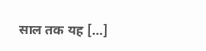साल तक यह […]